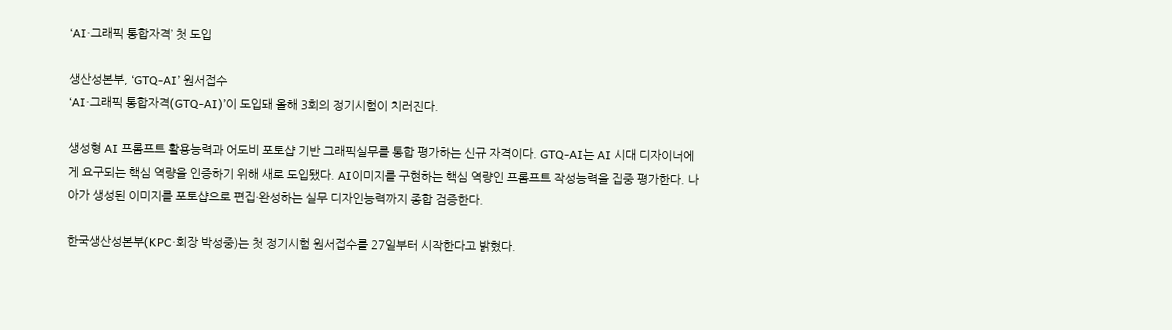‘AI·그래픽 통합자격’ 첫 도입

생산성본부, ‘GTQ-AI’ 원서접수
‘AI·그래픽 통합자격(GTQ-AI)’이 도입돼 올해 3회의 정기시험이 치러진다.

생성형 AI 프롬프트 활용능력과 어도비 포토샵 기반 그래픽실무를 통합 평가하는 신규 자격이다. GTQ-AI는 AI 시대 디자이너에게 요구되는 핵심 역량을 인증하기 위해 새로 도입됐다. AI이미지를 구현하는 핵심 역량인 프롬프트 작성능력을 집중 평가한다. 나아가 생성된 이미지를 포토샵으로 편집·완성하는 실무 디자인능력까지 종합 검증한다.

한국생산성본부(KPC·회장 박성중)는 첫 정기시험 원서접수를 27일부터 시작한다고 밝혔다.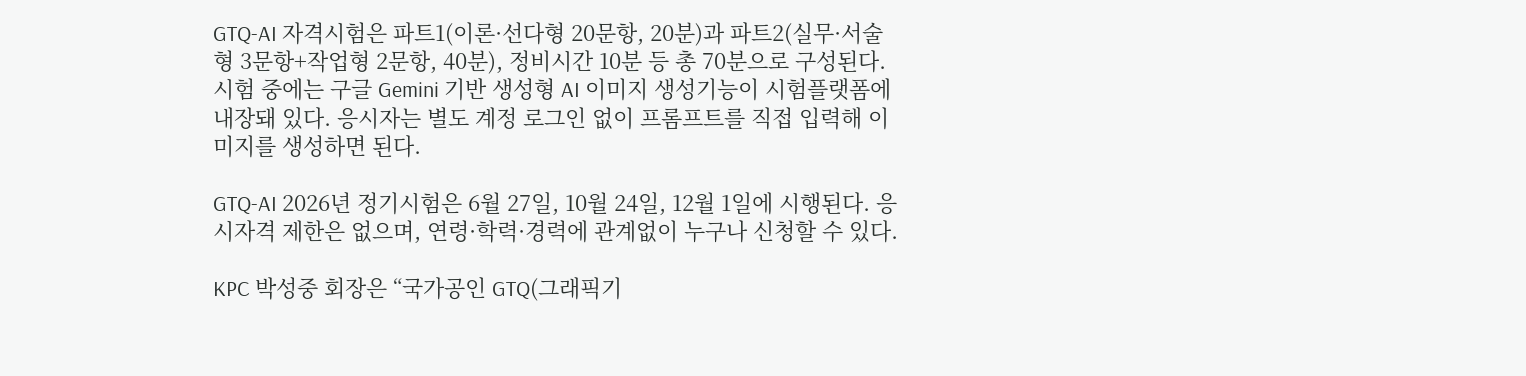GTQ-AI 자격시험은 파트1(이론·선다형 20문항, 20분)과 파트2(실무·서술형 3문항+작업형 2문항, 40분), 정비시간 10분 등 총 70분으로 구성된다. 시험 중에는 구글 Gemini 기반 생성형 AI 이미지 생성기능이 시험플랫폼에 내장돼 있다. 응시자는 별도 계정 로그인 없이 프롬프트를 직접 입력해 이미지를 생성하면 된다.

GTQ-AI 2026년 정기시험은 6월 27일, 10월 24일, 12월 1일에 시행된다. 응시자격 제한은 없으며, 연령·학력·경력에 관계없이 누구나 신청할 수 있다.

KPC 박성중 회장은 “국가공인 GTQ(그래픽기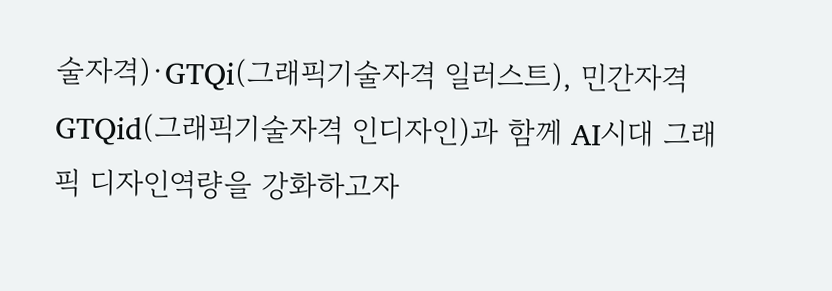술자격)·GTQi(그래픽기술자격 일러스트), 민간자격 GTQid(그래픽기술자격 인디자인)과 함께 AI시대 그래픽 디자인역량을 강화하고자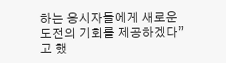하는 응시자들에게 새로운 도전의 기회를 제공하겠다”고 했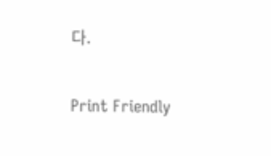다.

Print Friendly